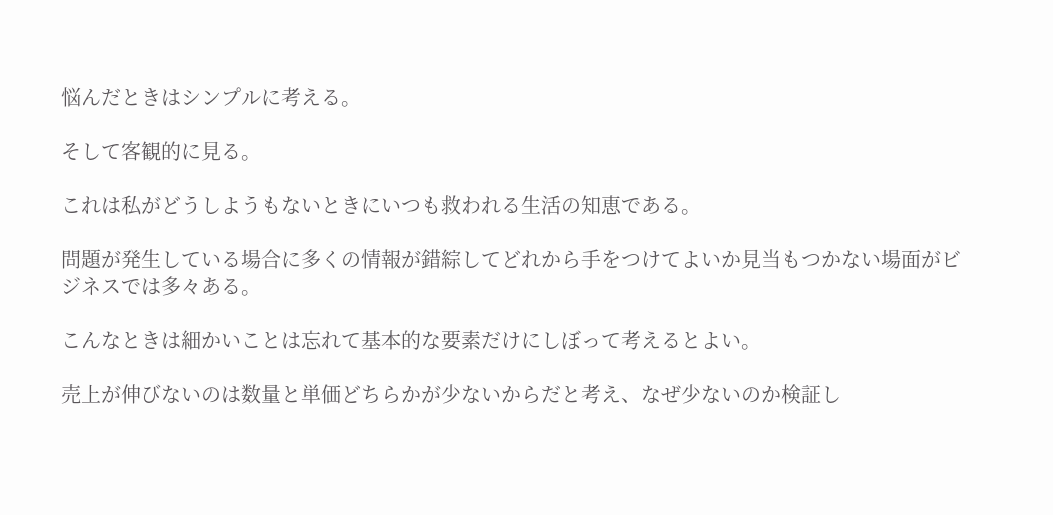悩んだときはシンプルに考える。

そして客観的に見る。

これは私がどうしようもないときにいつも救われる生活の知恵である。

問題が発生している場合に多くの情報が錯綜してどれから手をつけてよいか見当もつかない場面がビジネスでは多々ある。

こんなときは細かいことは忘れて基本的な要素だけにしぼって考えるとよい。

売上が伸びないのは数量と単価どちらかが少ないからだと考え、なぜ少ないのか検証し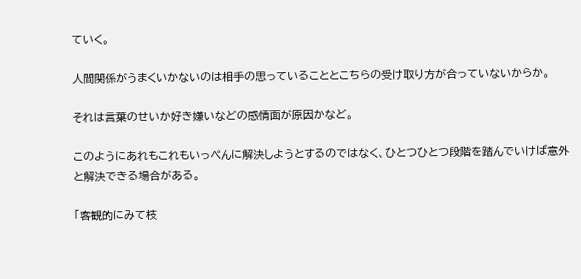ていく。

人間関係がうまくいかないのは相手の思っていることとこちらの受け取り方が合っていないからか。

それは言葉のせいか好き嫌いなどの感情面が原因かなど。

このようにあれもこれもいっぺんに解決しようとするのではなく、ひとつひとつ段階を踏んでいけば意外と解決できる場合がある。

「客観的にみて枝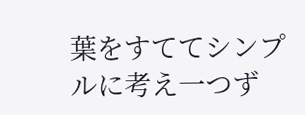葉をすててシンプルに考え一つず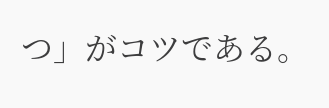つ」がコツである。